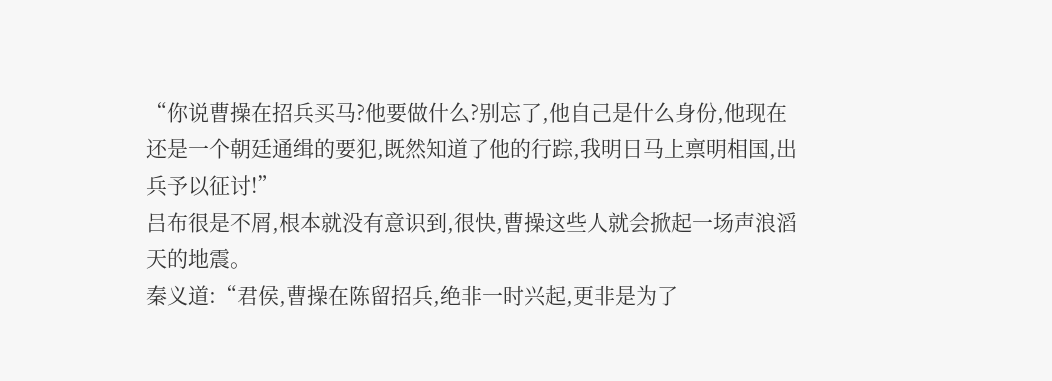“你说曹操在招兵买马?他要做什么?别忘了,他自己是什么身份,他现在还是一个朝廷通缉的要犯,既然知道了他的行踪,我明日马上禀明相国,出兵予以征讨!”
吕布很是不屑,根本就没有意识到,很快,曹操这些人就会掀起一场声浪滔天的地震。
秦义道:“君侯,曹操在陈留招兵,绝非一时兴起,更非是为了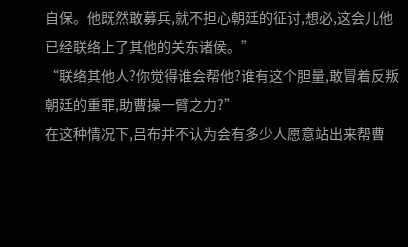自保。他既然敢募兵,就不担心朝廷的征讨,想必,这会儿他已经联络上了其他的关东诸侯。”
“联络其他人?你觉得谁会帮他?谁有这个胆量,敢冒着反叛朝廷的重罪,助曹操一臂之力?”
在这种情况下,吕布并不认为会有多少人愿意站出来帮曹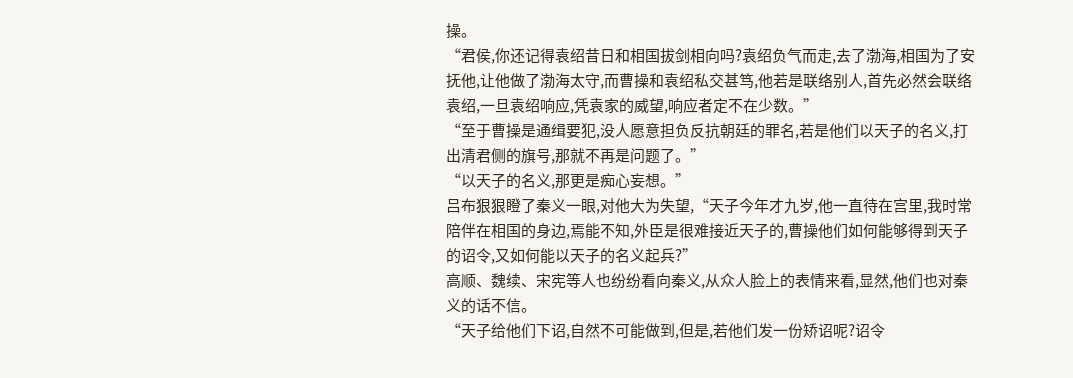操。
“君侯,你还记得袁绍昔日和相国拔剑相向吗?袁绍负气而走,去了渤海,相国为了安抚他,让他做了渤海太守,而曹操和袁绍私交甚笃,他若是联络别人,首先必然会联络袁绍,一旦袁绍响应,凭袁家的威望,响应者定不在少数。”
“至于曹操是通缉要犯,没人愿意担负反抗朝廷的罪名,若是他们以天子的名义,打出清君侧的旗号,那就不再是问题了。”
“以天子的名义,那更是痴心妄想。”
吕布狠狠瞪了秦义一眼,对他大为失望,“天子今年才九岁,他一直待在宫里,我时常陪伴在相国的身边,焉能不知,外臣是很难接近天子的,曹操他们如何能够得到天子的诏令,又如何能以天子的名义起兵?”
高顺、魏续、宋宪等人也纷纷看向秦义,从众人脸上的表情来看,显然,他们也对秦义的话不信。
“天子给他们下诏,自然不可能做到,但是,若他们发一份矫诏呢?诏令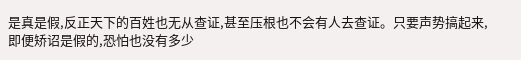是真是假,反正天下的百姓也无从查证,甚至压根也不会有人去查证。只要声势搞起来,即便矫诏是假的,恐怕也没有多少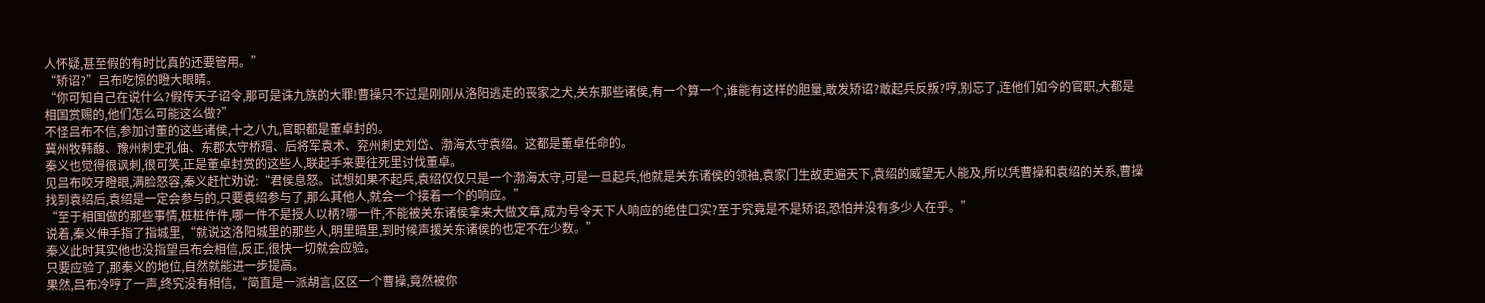人怀疑,甚至假的有时比真的还要管用。”
“矫诏?”吕布吃惊的瞪大眼睛。
“你可知自己在说什么?假传天子诏令,那可是诛九族的大罪!曹操只不过是刚刚从洛阳逃走的丧家之犬,关东那些诸侯,有一个算一个,谁能有这样的胆量,敢发矫诏?敢起兵反叛?哼,别忘了,连他们如今的官职,大都是相国赏赐的,他们怎么可能这么做?”
不怪吕布不信,参加讨董的这些诸侯,十之八九,官职都是董卓封的。
冀州牧韩馥、豫州刺史孔伷、东郡太守桥瑁、后将军袁术、兖州刺史刘岱、渤海太守袁绍。这都是董卓任命的。
秦义也觉得很讽刺,很可笑,正是董卓封赏的这些人,联起手来要往死里讨伐董卓。
见吕布咬牙瞪眼,满脸怒容,秦义赶忙劝说:“君侯息怒。试想如果不起兵,袁绍仅仅只是一个渤海太守,可是一旦起兵,他就是关东诸侯的领袖,袁家门生故吏遍天下,袁绍的威望无人能及,所以凭曹操和袁绍的关系,曹操找到袁绍后,袁绍是一定会参与的,只要袁绍参与了,那么其他人,就会一个接着一个的响应。”
“至于相国做的那些事情,桩桩件件,哪一件不是授人以柄?哪一件,不能被关东诸侯拿来大做文章,成为号令天下人响应的绝佳口实?至于究竟是不是矫诏,恐怕并没有多少人在乎。”
说着,秦义伸手指了指城里,“就说这洛阳城里的那些人,明里暗里,到时候声援关东诸侯的也定不在少数。”
秦义此时其实他也没指望吕布会相信,反正,很快一切就会应验。
只要应验了,那秦义的地位,自然就能进一步提高。
果然,吕布冷哼了一声,终究没有相信,“简直是一派胡言,区区一个曹操,竟然被你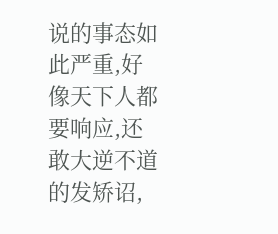说的事态如此严重,好像天下人都要响应,还敢大逆不道的发矫诏,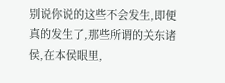别说你说的这些不会发生,即便真的发生了,那些所谓的关东诸侯,在本侯眼里,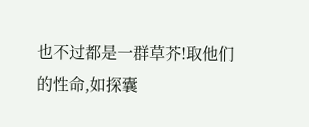也不过都是一群草芥!取他们的性命,如探囊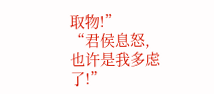取物!”
“君侯息怒,也许是我多虑了!”